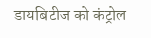डायबिटीज को कंट्रोल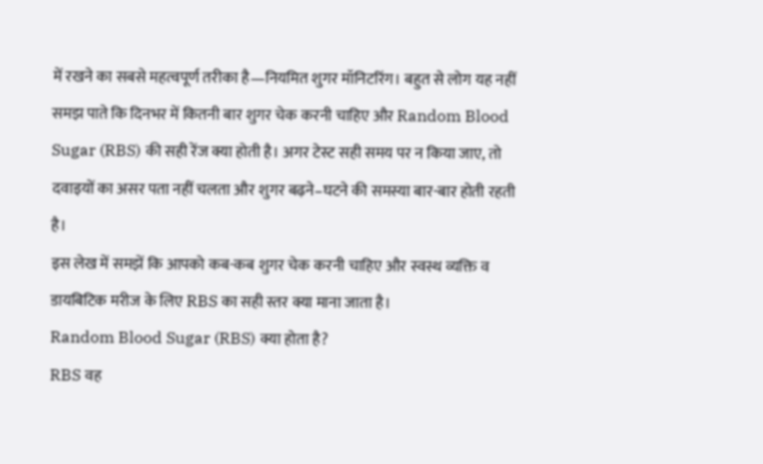में रखने का सबसे महत्वपूर्ण तरीका है—नियमित शुगर मॉनिटरिंग। बहुत से लोग यह नहीं समझ पाते कि दिनभर में कितनी बार शुगर चेक करनी चाहिए और Random Blood Sugar (RBS) की सही रेंज क्या होती है। अगर टेस्ट सही समय पर न किया जाए, तो दवाइयों का असर पता नहीं चलता और शुगर बढ़ने–घटने की समस्या बार-बार होती रहती है।
इस लेख में समझें कि आपको कब-कब शुगर चेक करनी चाहिए और स्वस्थ व्यक्ति व डायबिटिक मरीज के लिए RBS का सही स्तर क्या माना जाता है।
Random Blood Sugar (RBS) क्या होता है?
RBS वह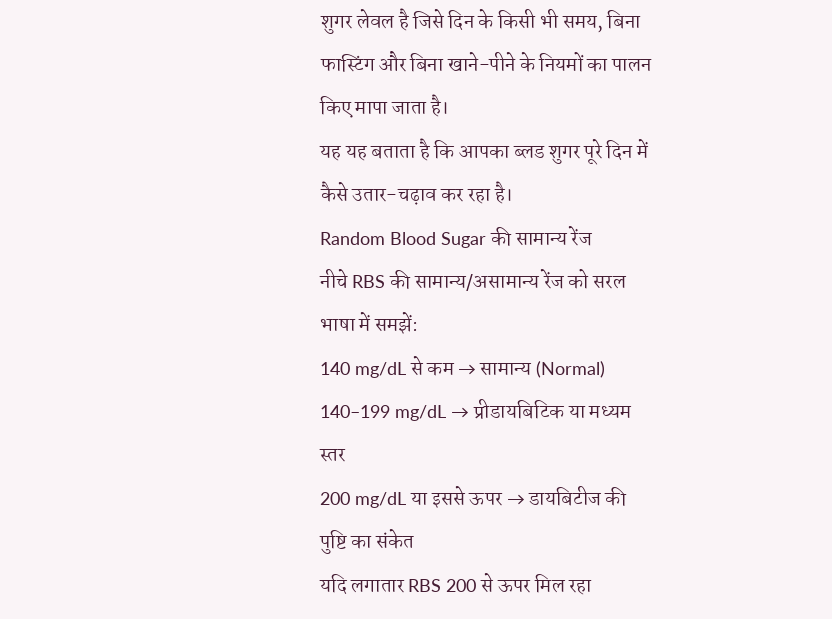शुगर लेवल है जिसे दिन के किसी भी समय, बिना फास्टिंग और बिना खाने-पीने के नियमों का पालन किए मापा जाता है।
यह यह बताता है कि आपका ब्लड शुगर पूरे दिन में कैसे उतार-चढ़ाव कर रहा है।
Random Blood Sugar की सामान्य रेंज
नीचे RBS की सामान्य/असामान्य रेंज को सरल भाषा में समझें:
140 mg/dL से कम → सामान्य (Normal)
140–199 mg/dL → प्रीडायबिटिक या मध्यम स्तर
200 mg/dL या इससे ऊपर → डायबिटीज की पुष्टि का संकेत
यदि लगातार RBS 200 से ऊपर मिल रहा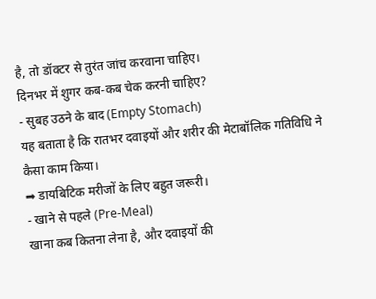है, तो डॉक्टर से तुरंत जांच करवाना चाहिए।
दिनभर में शुगर कब-कब चेक करनी चाहिए?
- सुबह उठने के बाद (Empty Stomach)
यह बताता है कि रातभर दवाइयों और शरीर की मेटाबॉलिक गतिविधि ने कैसा काम किया।
➡ डायबिटिक मरीजों के लिए बहुत जरूरी।
- खाने से पहले (Pre-Meal)
खाना कब कितना लेना है, और दवाइयों की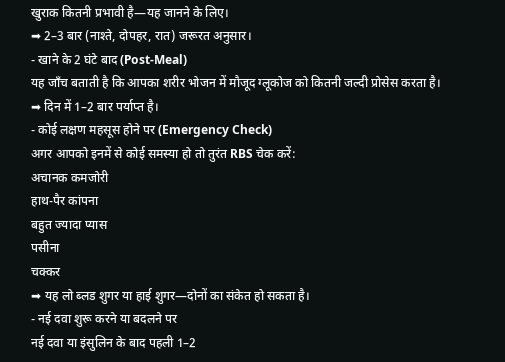खुराक कितनी प्रभावी है—यह जानने के लिए।
➡ 2–3 बार (नाश्ते, दोपहर, रात) जरूरत अनुसार।
- खाने के 2 घंटे बाद (Post-Meal)
यह जाँच बताती है कि आपका शरीर भोजन में मौजूद ग्लूकोज को कितनी जल्दी प्रोसेस करता है।
➡ दिन में 1–2 बार पर्याप्त है।
- कोई लक्षण महसूस होने पर (Emergency Check)
अगर आपको इनमें से कोई समस्या हो तो तुरंत RBS चेक करें:
अचानक कमजोरी
हाथ-पैर कांपना
बहुत ज्यादा प्यास
पसीना
चक्कर
➡ यह लो ब्लड शुगर या हाई शुगर—दोनों का संकेत हो सकता है।
- नई दवा शुरू करने या बदलने पर
नई दवा या इंसुलिन के बाद पहली 1–2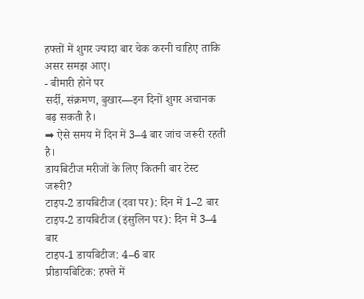हफ्तों में शुगर ज्यादा बार चेक करनी चाहिए ताकि असर समझ आए।
- बीमारी होने पर
सर्दी, संक्रमण, बुखार—इन दिनों शुगर अचानक बढ़ सकती है।
➡ ऐसे समय में दिन में 3–4 बार जांच जरूरी रहती है।
डायबिटीज मरीजों के लिए कितनी बार टेस्ट जरूरी?
टाइप-2 डायबिटीज (दवा पर): दिन में 1–2 बार
टाइप-2 डायबिटीज (इंसुलिन पर): दिन में 3–4 बार
टाइप-1 डायबिटीज: 4–6 बार
प्रीडायबिटिक: हफ्ते में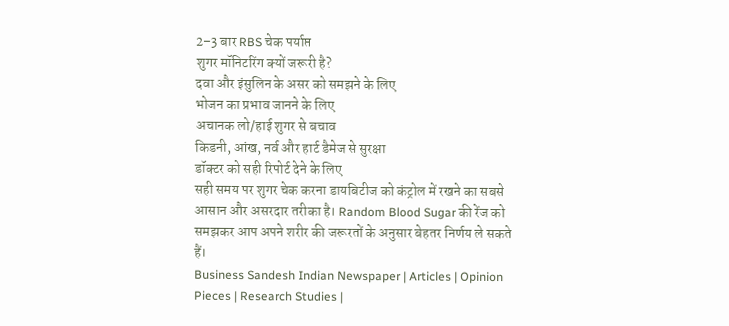2–3 बार RBS चेक पर्याप्त
शुगर मॉनिटरिंग क्यों जरूरी है?
दवा और इंसुलिन के असर को समझने के लिए
भोजन का प्रभाव जानने के लिए
अचानक लो/हाई शुगर से बचाव
किडनी, आंख, नर्व और हार्ट डैमेज से सुरक्षा
डॉक्टर को सही रिपोर्ट देने के लिए
सही समय पर शुगर चेक करना डायबिटीज को कंट्रोल में रखने का सबसे आसान और असरदार तरीका है। Random Blood Sugar की रेंज को समझकर आप अपने शरीर की जरूरतों के अनुसार बेहतर निर्णय ले सकते हैं।
Business Sandesh Indian Newspaper | Articles | Opinion Pieces | Research Studies |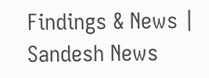Findings & News | Sandesh News